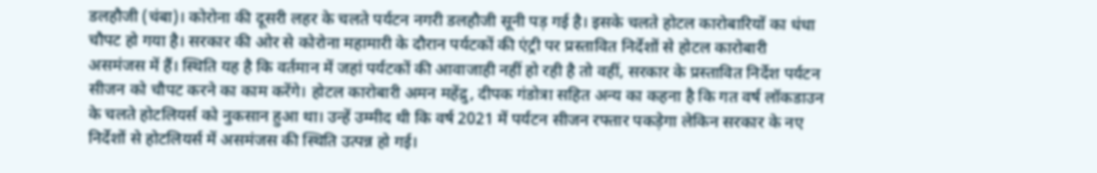डलहौजी (चंबा)। कोरोना की दूसरी लहर के चलते पर्यटन नगरी डलहौजी सूनी पड़ गई है। इसके चलते होटल कारोबारियों का धंधा चौपट हो गया है। सरकार की ओर से कोरोना महामारी के दौरान पर्यटकों की एंट्री पर प्रस्तावित निर्देशों से होटल कारोबारी असमंजस में हैं। स्थिति यह है कि वर्तमान में जहां पर्यटकों की आवाजाही नहीं हो रही है तो वहीं, सरकार के प्रस्तावित निर्देश पर्यटन सीजन को चौपट करने का काम करेंगे। होटल कारोबारी अमन महेंद्रु, दीपक गंडोत्रा सहित अन्य का कहना है कि गत वर्ष लॉकडाउन के चलते होटलियर्स को नुकसान हुआ था। उन्हें उम्मीद थी कि वर्ष 2021 में पर्यटन सीजन रफ्तार पकड़ेगा लेकिन सरकार के नए निर्देशों से होटलियर्स में असमंजस की स्थिति उत्पन्न हो गई।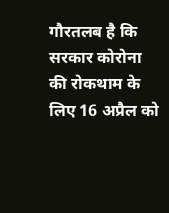गौरतलब है कि सरकार कोरोना की रोकथाम के लिए 16 अप्रैल को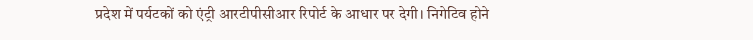प्रदेश में पर्यटकों को एंट्री आरटीपीसीआर रिपोर्ट के आधार पर देगी। निगेटिव होने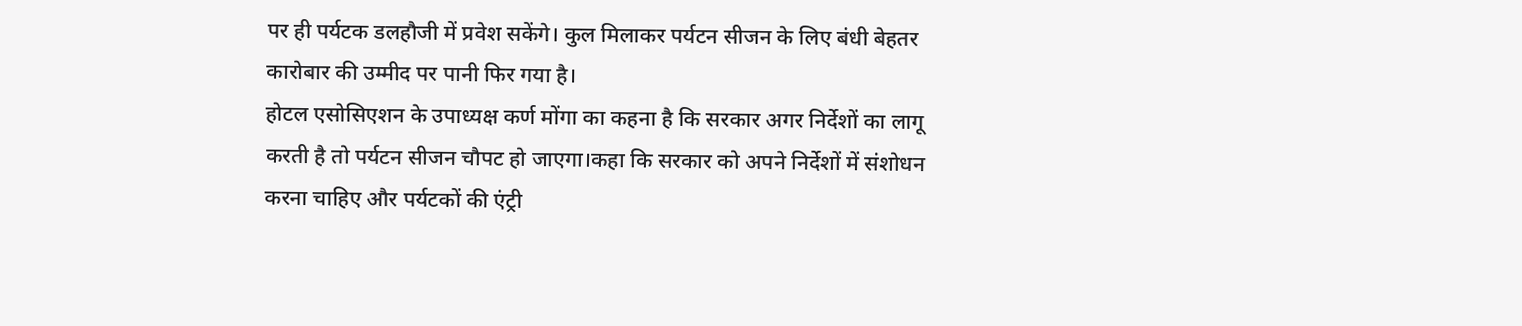पर ही पर्यटक डलहौजी में प्रवेश सकेंगे। कुल मिलाकर पर्यटन सीजन के लिए बंधी बेहतर कारोबार की उम्मीद पर पानी फिर गया है।
होटल एसोसिएशन के उपाध्यक्ष कर्ण मोंगा का कहना है कि सरकार अगर निर्देशों का लागू करती है तो पर्यटन सीजन चौपट हो जाएगा।कहा कि सरकार को अपने निर्देशों में संशोधन करना चाहिए और पर्यटकों की एंट्री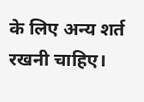के लिए अन्य शर्त रखनी चाहिए।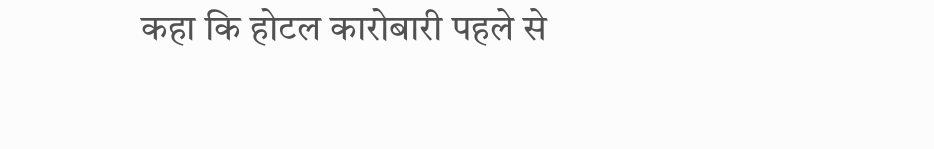कहा कि होटल कारोबारी पहले से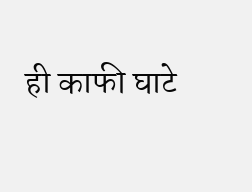ही काफी घाटे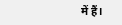में हैं।